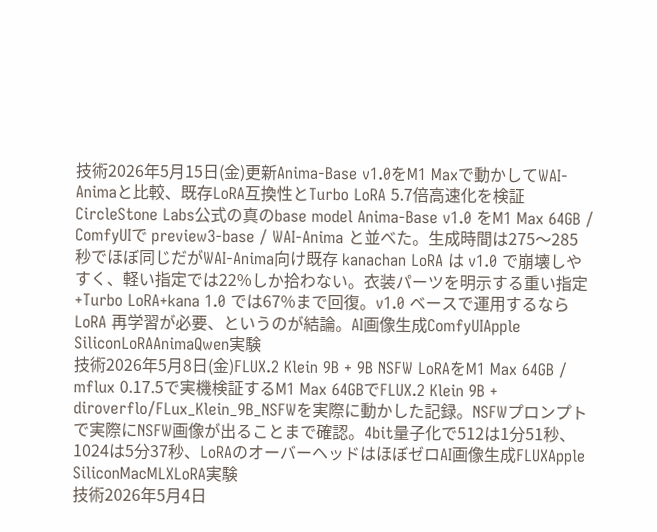技術2026年5月15日(金)更新Anima-Base v1.0をM1 Maxで動かしてWAI-Animaと比較、既存LoRA互換性とTurbo LoRA 5.7倍高速化を検証CircleStone Labs公式の真のbase model Anima-Base v1.0 をM1 Max 64GB / ComfyUIで preview3-base / WAI-Anima と並べた。生成時間は275〜285秒でほぼ同じだがWAI-Anima向け既存 kanachan LoRA は v1.0 で崩壊しやすく、軽い指定では22%しか拾わない。衣装パーツを明示する重い指定+Turbo LoRA+kana 1.0 では67%まで回復。v1.0 ベースで運用するなら LoRA 再学習が必要、というのが結論。AI画像生成ComfyUIApple SiliconLoRAAnimaQwen実験
技術2026年5月8日(金)FLUX.2 Klein 9B + 9B NSFW LoRAをM1 Max 64GB / mflux 0.17.5で実機検証するM1 Max 64GBでFLUX.2 Klein 9B + diroverflo/FLux_Klein_9B_NSFWを実際に動かした記録。NSFWプロンプトで実際にNSFW画像が出ることまで確認。4bit量子化で512は1分51秒、1024は5分37秒、LoRAのオーバーヘッドはほぼゼロAI画像生成FLUXApple SiliconMacMLXLoRA実験
技術2026年5月4日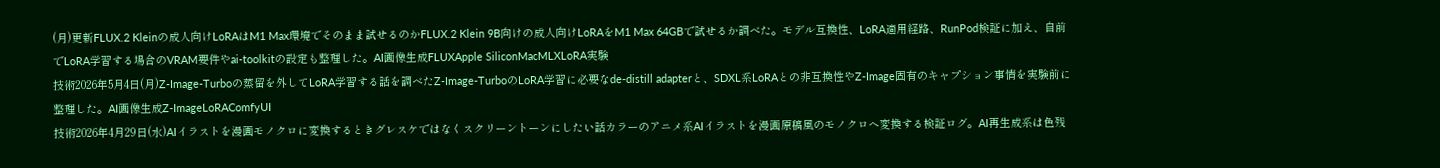(月)更新FLUX.2 Kleinの成人向けLoRAはM1 Max環境でそのまま試せるのかFLUX.2 Klein 9B向けの成人向けLoRAをM1 Max 64GBで試せるか調べた。モデル互換性、LoRA適用経路、RunPod検証に加え、自前でLoRA学習する場合のVRAM要件やai-toolkitの設定も整理した。AI画像生成FLUXApple SiliconMacMLXLoRA実験
技術2026年5月4日(月)Z-Image-Turboの蒸留を外してLoRA学習する話を調べたZ-Image-TurboのLoRA学習に必要なde-distill adapterと、SDXL系LoRAとの非互換性やZ-Image固有のキャプション事情を実験前に整理した。AI画像生成Z-ImageLoRAComfyUI
技術2026年4月29日(水)AIイラストを漫画モノクロに変換するときグレスケではなくスクリーントーンにしたい話カラーのアニメ系AIイラストを漫画原稿風のモノクロへ変換する検証ログ。AI再生成系は色残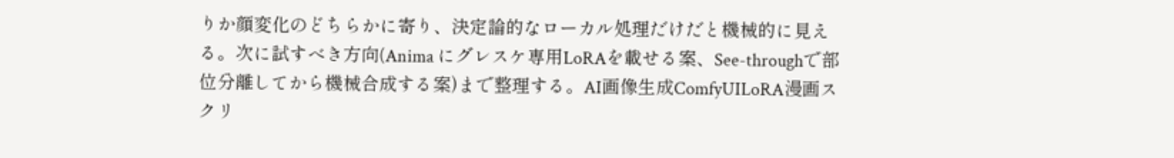りか顔変化のどちらかに寄り、決定論的なローカル処理だけだと機械的に見える。次に試すべき方向(Anima にグレスケ専用LoRAを載せる案、See-throughで部位分離してから機械合成する案)まで整理する。AI画像生成ComfyUILoRA漫画スクリ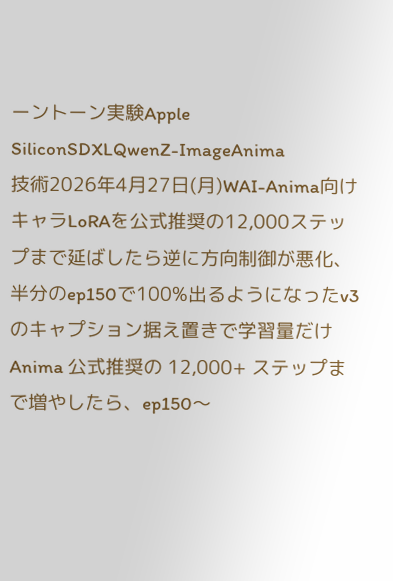ーントーン実験Apple SiliconSDXLQwenZ-ImageAnima
技術2026年4月27日(月)WAI-Anima向けキャラLoRAを公式推奨の12,000ステップまで延ばしたら逆に方向制御が悪化、半分のep150で100%出るようになったv3 のキャプション据え置きで学習量だけ Anima 公式推奨の 12,000+ ステップまで増やしたら、ep150〜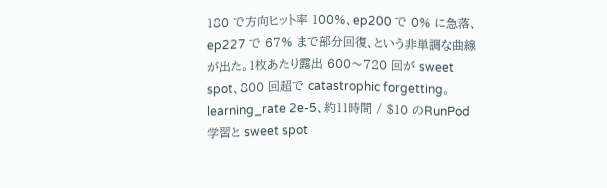180 で方向ヒット率 100%、ep200 で 0% に急落、ep227 で 67% まで部分回復、という非単調な曲線が出た。1枚あたり露出 600〜720 回が sweet spot、800 回超で catastrophic forgetting。learning_rate 2e-5、約11時間 / $10 のRunPod学習と sweet spot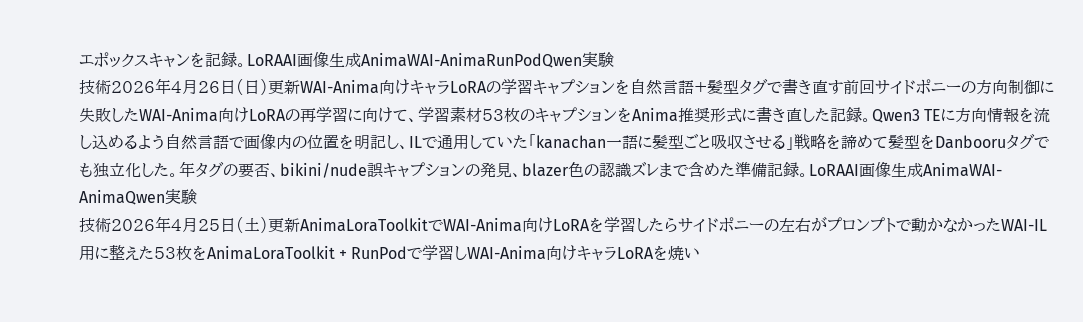エポックスキャンを記録。LoRAAI画像生成AnimaWAI-AnimaRunPodQwen実験
技術2026年4月26日(日)更新WAI-Anima向けキャラLoRAの学習キャプションを自然言語+髪型タグで書き直す前回サイドポニーの方向制御に失敗したWAI-Anima向けLoRAの再学習に向けて、学習素材53枚のキャプションをAnima推奨形式に書き直した記録。Qwen3 TEに方向情報を流し込めるよう自然言語で画像内の位置を明記し、ILで通用していた「kanachan一語に髪型ごと吸収させる」戦略を諦めて髪型をDanbooruタグでも独立化した。年タグの要否、bikini/nude誤キャプションの発見、blazer色の認識ズレまで含めた準備記録。LoRAAI画像生成AnimaWAI-AnimaQwen実験
技術2026年4月25日(土)更新AnimaLoraToolkitでWAI-Anima向けLoRAを学習したらサイドポニーの左右がプロンプトで動かなかったWAI-IL用に整えた53枚をAnimaLoraToolkit + RunPodで学習しWAI-Anima向けキャラLoRAを焼い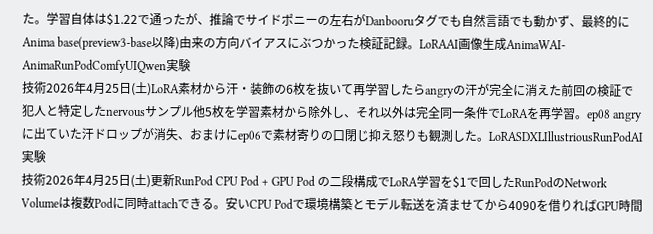た。学習自体は$1.22で通ったが、推論でサイドポニーの左右がDanbooruタグでも自然言語でも動かず、最終的にAnima base(preview3-base以降)由来の方向バイアスにぶつかった検証記録。LoRAAI画像生成AnimaWAI-AnimaRunPodComfyUIQwen実験
技術2026年4月25日(土)LoRA素材から汗・装飾の6枚を抜いて再学習したらangryの汗が完全に消えた前回の検証で犯人と特定したnervousサンプル他5枚を学習素材から除外し、それ以外は完全同一条件でLoRAを再学習。ep08 angryに出ていた汗ドロップが消失、おまけにep06で素材寄りの口閉じ抑え怒りも観測した。LoRASDXLIllustriousRunPodAI実験
技術2026年4月25日(土)更新RunPod CPU Pod + GPU Pod の二段構成でLoRA学習を$1で回したRunPodのNetwork Volumeは複数Podに同時attachできる。安いCPU Podで環境構築とモデル転送を済ませてから4090を借りればGPU時間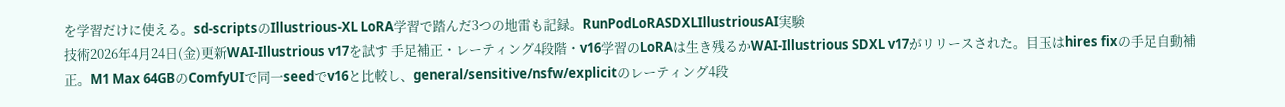を学習だけに使える。sd-scriptsのIllustrious-XL LoRA学習で踏んだ3つの地雷も記録。RunPodLoRASDXLIllustriousAI実験
技術2026年4月24日(金)更新WAI-Illustrious v17を試す 手足補正・レーティング4段階・v16学習のLoRAは生き残るかWAI-Illustrious SDXL v17がリリースされた。目玉はhires fixの手足自動補正。M1 Max 64GBのComfyUIで同一seedでv16と比較し、general/sensitive/nsfw/explicitのレーティング4段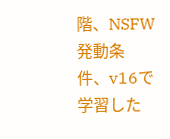階、NSFW発動条件、v16で学習した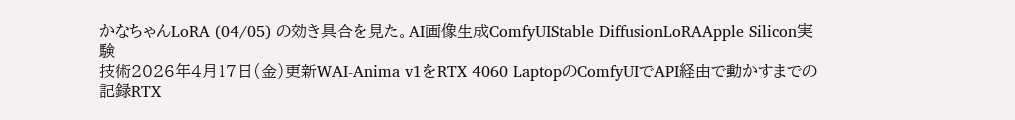かなちゃんLoRA (04/05) の効き具合を見た。AI画像生成ComfyUIStable DiffusionLoRAApple Silicon実験
技術2026年4月17日(金)更新WAI-Anima v1をRTX 4060 LaptopのComfyUIでAPI経由で動かすまでの記録RTX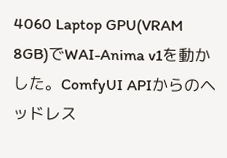4060 Laptop GPU(VRAM 8GB)でWAI-Anima v1を動かした。ComfyUI APIからのヘッドレス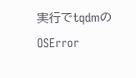実行でtqdmのOSError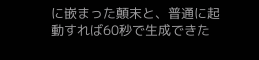に嵌まった顛末と、普通に起動すれば60秒で生成できた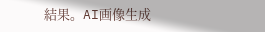結果。AI画像生成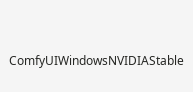ComfyUIWindowsNVIDIAStable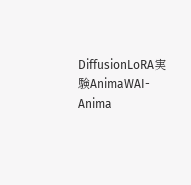DiffusionLoRA実験AnimaWAI-Anima